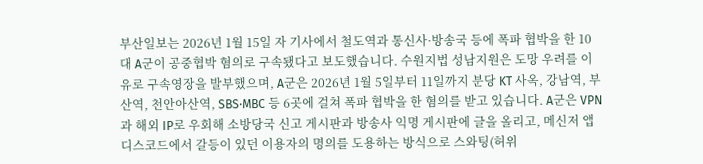부산일보는 2026년 1월 15일 자 기사에서 철도역과 통신사·방송국 등에 폭파 협박을 한 10대 A군이 공중협박 혐의로 구속됐다고 보도했습니다. 수원지법 성남지원은 도망 우려를 이유로 구속영장을 발부했으며, A군은 2026년 1월 5일부터 11일까지 분당 KT 사옥, 강남역, 부산역, 천안아산역, SBS·MBC 등 6곳에 걸쳐 폭파 협박을 한 혐의를 받고 있습니다. A군은 VPN과 해외 IP로 우회해 소방당국 신고 게시판과 방송사 익명 게시판에 글을 올리고, 메신저 앱 디스코드에서 갈등이 있던 이용자의 명의를 도용하는 방식으로 스와팅(허위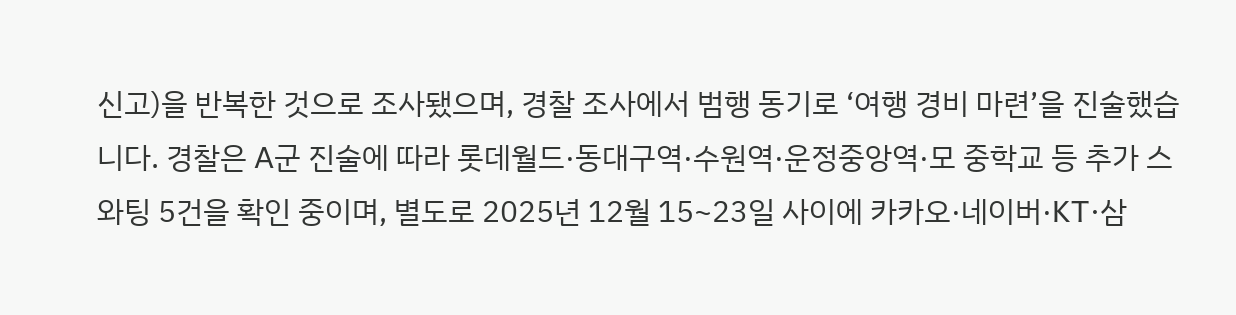신고)을 반복한 것으로 조사됐으며, 경찰 조사에서 범행 동기로 ‘여행 경비 마련’을 진술했습니다. 경찰은 A군 진술에 따라 롯데월드·동대구역·수원역·운정중앙역·모 중학교 등 추가 스와팅 5건을 확인 중이며, 별도로 2025년 12월 15~23일 사이에 카카오·네이버·KT·삼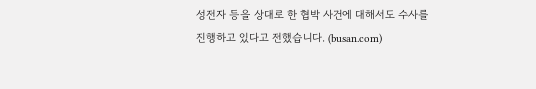성전자 등을 상대로 한 협박 사건에 대해서도 수사를 진행하고 있다고 전했습니다. (busan.com)